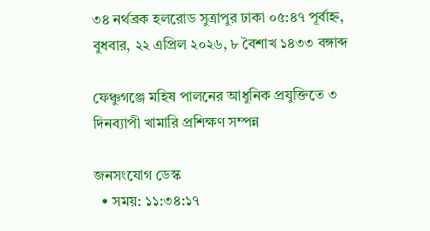৩৪ নর্থব্রক হলরোড সুত্রাপুর ঢাকা ০৫:৪৭ পূর্বাহ্ন, বুধবার, ২২ এপ্রিল ২০২৬, ৮ বৈশাখ ১৪৩৩ বঙ্গাব্দ

ফেঞ্চুগঞ্জে মহিষ পালনের আধুনিক প্রযুক্তিতে ৩ দিনব্যাপী খামারি প্রশিক্ষণ সম্পন্ন

জনসংযোগ ডেস্ক
  • সময়: ১১:৩৪:১৭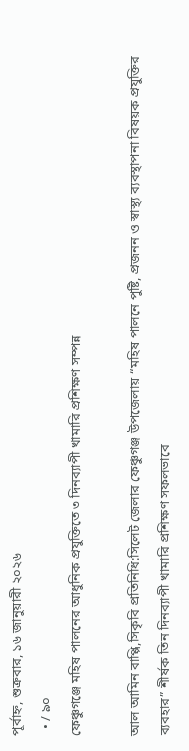পূর্বাহ্ন, শুক্রবার, ১৬ জানুয়ারী ২০২৬
  • / ৯০
ফেঞ্চুগঞ্জে মহিষ পালনের আধুনিক প্রযুক্তিতে ৩ দিনব্যাপী খামারি প্রশিক্ষণ সম্পন্ন

আল আমিন বাপ্পি,সিকৃবি প্রতিনিধি:সিলেট জেলার ফেঞ্চুগঞ্জ উপজেলায় “মহিষ পালনে পুষ্টি, প্রজনন ও স্বাস্থ্য ব্যবস্থাপনা বিষয়ক প্রযুক্তির ব্যবহার” শীর্ষক তিন দিনব্যাপী খামারি প্রশিক্ষণ সফলভাবে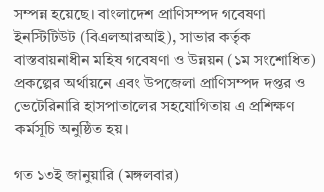সম্পন্ন হয়েছে। বাংলাদেশ প্রাণিসম্পদ গবেষণা ইনস্টিটিউট (বিএলআরআই), সাভার কর্তৃক বাস্তবায়নাধীন মহিষ গবেষণা ও উন্নয়ন (১ম সংশোধিত) প্রকল্পের অর্থায়নে এবং উপজেলা প্রাণিসম্পদ দপ্তর ও ভেটেরিনারি হাসপাতালের সহযোগিতায় এ প্রশিক্ষণ কর্মসূচি অনুষ্ঠিত হয়।

গত ১৩ই জানুয়ারি (মঙ্গলবার)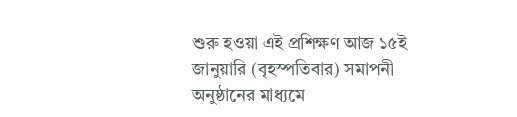শুরু হওয়া এই প্রশিক্ষণ আজ ১৫ই জানুয়ারি (বৃহস্পতিবার) সমাপনী অনুষ্ঠানের মাধ্যমে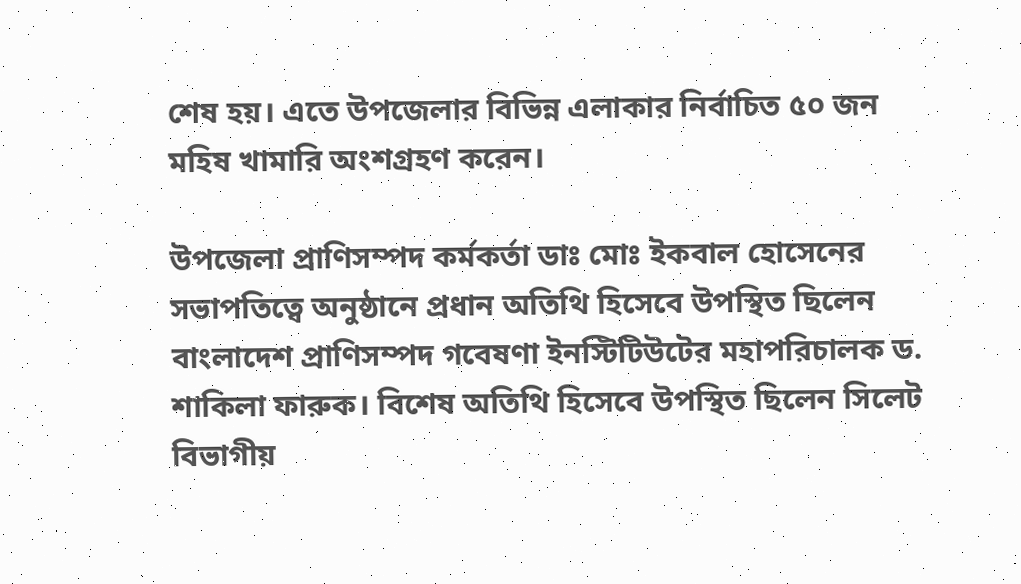শেষ হয়। এতে উপজেলার বিভিন্ন এলাকার নির্বাচিত ৫০ জন মহিষ খামারি অংশগ্রহণ করেন।

উপজেলা প্রাণিসম্পদ কর্মকর্তা ডাঃ মোঃ ইকবাল হোসেনের সভাপতিত্বে অনুষ্ঠানে প্রধান অতিথি হিসেবে উপস্থিত ছিলেন বাংলাদেশ প্রাণিসম্পদ গবেষণা ইনস্টিটিউটের মহাপরিচালক ড. শাকিলা ফারুক। বিশেষ অতিথি হিসেবে উপস্থিত ছিলেন সিলেট বিভাগীয়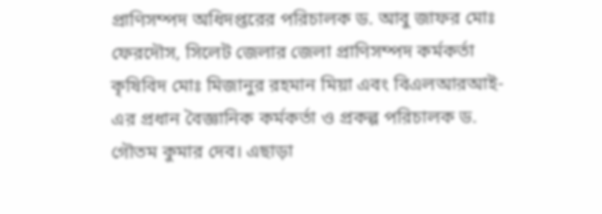প্রাণিসম্পদ অধিদপ্তরের পরিচালক ড. আবু জাফর মোঃ ফেরদৌস, সিলেট জেলার জেলা প্রাণিসম্পদ কর্মকর্তা কৃষিবিদ মোঃ মিজানুর রহমান মিয়া এবং বিএলআরআই-এর প্রধান বৈজ্ঞানিক কর্মকর্তা ও প্রকল্প পরিচালক ড. গৌতম কুমার দেব। এছাড়া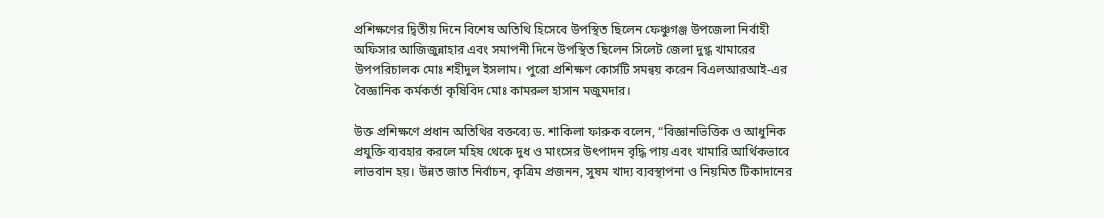প্রশিক্ষণের দ্বিতীয় দিনে বিশেষ অতিথি হিসেবে উপস্থিত ছিলেন ফেঞ্চুগঞ্জ উপজেলা নির্বাহী অফিসার আজিজুন্নাহার এবং সমাপনী দিনে উপস্থিত ছিলেন সিলেট জেলা দুগ্ধ খামারের উপপরিচালক মোঃ শহীদুল ইসলাম। পুরো প্রশিক্ষণ কোর্সটি সমন্বয় করেন বিএলআরআই-এর বৈজ্ঞানিক কর্মকর্তা কৃষিবিদ মোঃ কামরুল হাসান মজুমদার।

উক্ত প্রশিক্ষণে প্রধান অতিথির বক্তব্যে ড. শাকিলা ফারুক বলেন, “বিজ্ঞানভিত্তিক ও আধুনিক প্রযুক্তি ব্যবহার করলে মহিষ থেকে দুধ ও মাংসের উৎপাদন বৃদ্ধি পায় এবং খামারি আর্থিকভাবে লাভবান হয়। উন্নত জাত নির্বাচন, কৃত্রিম প্রজনন, সুষম খাদ্য ব্যবস্থাপনা ও নিয়মিত টিকাদানের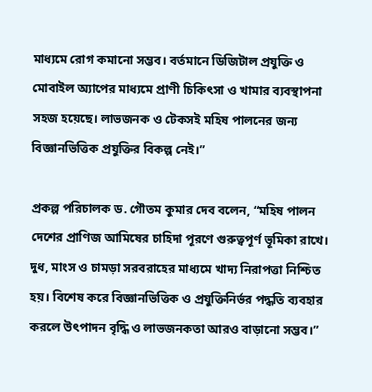মাধ্যমে রোগ কমানো সম্ভব। বর্তমানে ডিজিটাল প্রযুক্তি ও মোবাইল অ্যাপের মাধ্যমে প্রাণী চিকিৎসা ও খামার ব্যবস্থাপনা সহজ হয়েছে। লাভজনক ও টেকসই মহিষ পালনের জন্য বিজ্ঞানভিত্তিক প্রযুক্তির বিকল্প নেই।”

প্রকল্প পরিচালক ড. গৌতম কুমার দেব বলেন, “মহিষ পালন দেশের প্রাণিজ আমিষের চাহিদা পূরণে গুরুত্বপূর্ণ ভূমিকা রাখে। দুধ, মাংস ও চামড়া সরবরাহের মাধ্যমে খাদ্য নিরাপত্তা নিশ্চিত হয়। বিশেষ করে বিজ্ঞানভিত্তিক ও প্রযুক্তিনির্ভর পদ্ধতি ব্যবহার করলে উৎপাদন বৃদ্ধি ও লাভজনকতা আরও বাড়ানো সম্ভব।”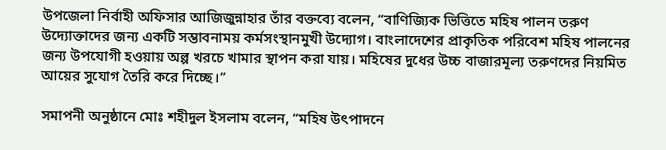উপজেলা নির্বাহী অফিসার আজিজুন্নাহার তাঁর বক্তব্যে বলেন, “বাণিজ্যিক ভিত্তিতে মহিষ পালন তরুণ উদ্যোক্তাদের জন্য একটি সম্ভাবনাময় কর্মসংস্থানমুখী উদ্যোগ। বাংলাদেশের প্রাকৃতিক পরিবেশ মহিষ পালনের জন্য উপযোগী হওয়ায় অল্প খরচে খামার স্থাপন করা যায়। মহিষের দুধের উচ্চ বাজারমূল্য তরুণদের নিয়মিত আয়ের সুযোগ তৈরি করে দিচ্ছে।”

সমাপনী অনুষ্ঠানে মোঃ শহীদুল ইসলাম বলেন, “মহিষ উৎপাদনে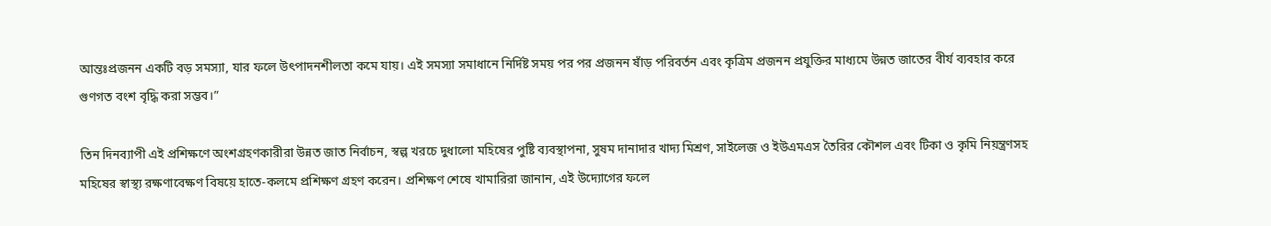আন্তঃপ্রজনন একটি বড় সমস্যা, যার ফলে উৎপাদনশীলতা কমে যায়। এই সমস্যা সমাধানে নির্দিষ্ট সময় পর পর প্রজনন ষাঁড় পরিবর্তন এবং কৃত্রিম প্রজনন প্রযুক্তির মাধ্যমে উন্নত জাতের বীর্য ব্যবহার করে গুণগত বংশ বৃদ্ধি করা সম্ভব।”

তিন দিনব্যাপী এই প্রশিক্ষণে অংশগ্রহণকারীরা উন্নত জাত নির্বাচন, স্বল্প খরচে দুধালো মহিষের পুষ্টি ব্যবস্থাপনা, সুষম দানাদার খাদ্য মিশ্রণ, সাইলেজ ও ইউএমএস তৈরির কৌশল এবং টিকা ও কৃমি নিয়ন্ত্রণসহ মহিষের স্বাস্থ্য রক্ষণাবেক্ষণ বিষয়ে হাতে-কলমে প্রশিক্ষণ গ্রহণ করেন। প্রশিক্ষণ শেষে খামারিরা জানান, এই উদ্যোগের ফলে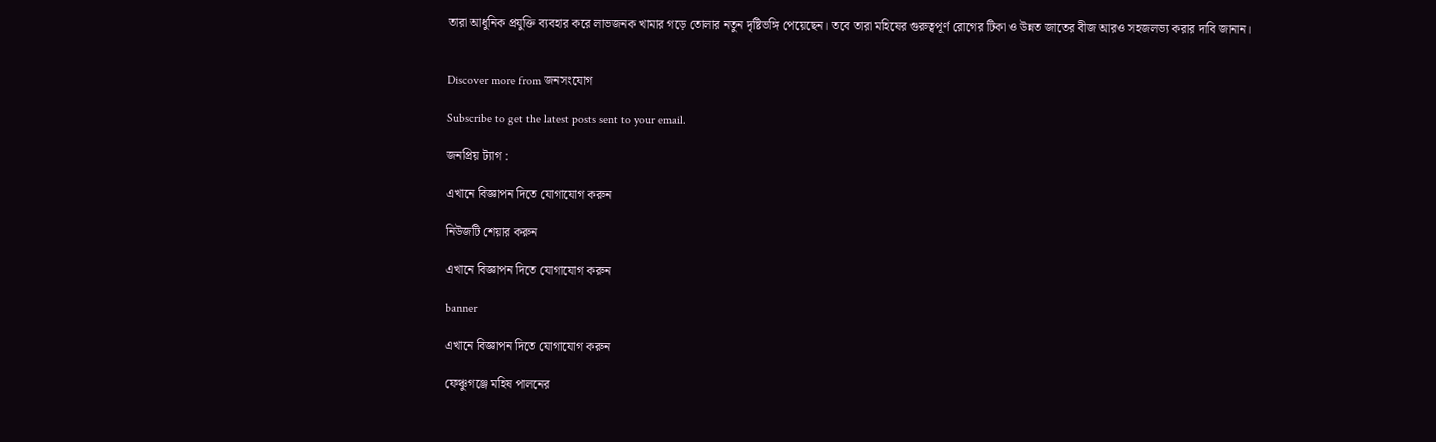তারা আধুনিক প্রযুক্তি ব্যবহার করে লাভজনক খামার গড়ে তোলার নতুন দৃষ্টিভঙ্গি পেয়েছেন। তবে তারা মহিষের গুরুত্বপূর্ণ রোগের টিকা ও উন্নত জাতের বীজ আরও সহজলভ্য করার দাবি জানান।


Discover more from জনসংযোগ

Subscribe to get the latest posts sent to your email.

জনপ্রিয় ট্যাগ :

এখানে বিজ্ঞাপন দিতে যোগাযোগ করুন

নিউজটি শেয়ার করুন

এখানে বিজ্ঞাপন দিতে যোগাযোগ করুন

banner

এখানে বিজ্ঞাপন দিতে যোগাযোগ করুন

ফেঞ্চুগঞ্জে মহিষ পালনের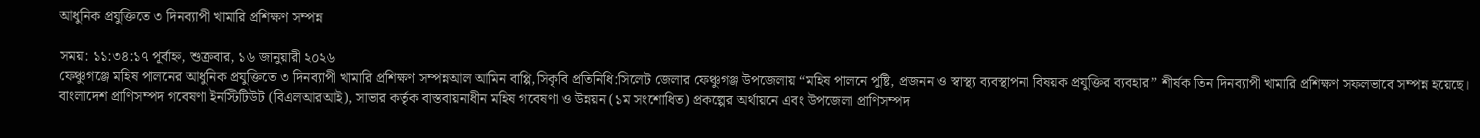আধুনিক প্রযুক্তিতে ৩ দিনব্যাপী খামারি প্রশিক্ষণ সম্পন্ন

সময়: ১১:৩৪:১৭ পূর্বাহ্ন, শুক্রবার, ১৬ জানুয়ারী ২০২৬
ফেঞ্চুগঞ্জে মহিষ পালনের আধুনিক প্রযুক্তিতে ৩ দিনব্যাপী খামারি প্রশিক্ষণ সম্পন্নআল আমিন বাপ্পি,সিকৃবি প্রতিনিধি:সিলেট জেলার ফেঞ্চুগঞ্জ উপজেলায় “মহিষ পালনে পুষ্টি, প্রজনন ও স্বাস্থ্য ব্যবস্থাপনা বিষয়ক প্রযুক্তির ব্যবহার” শীর্ষক তিন দিনব্যাপী খামারি প্রশিক্ষণ সফলভাবে সম্পন্ন হয়েছে। বাংলাদেশ প্রাণিসম্পদ গবেষণা ইনস্টিটিউট (বিএলআরআই), সাভার কর্তৃক বাস্তবায়নাধীন মহিষ গবেষণা ও উন্নয়ন (১ম সংশোধিত) প্রকল্পের অর্থায়নে এবং উপজেলা প্রাণিসম্পদ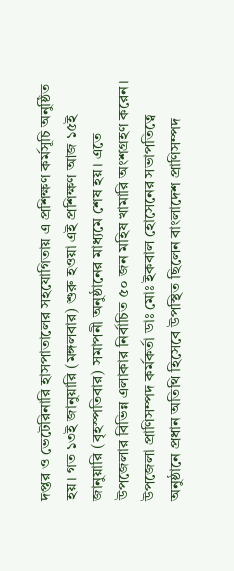দপ্তর ও ভেটেরিনারি হাসপাতালের সহযোগিতায় এ প্রশিক্ষণ কর্মসূচি অনুষ্ঠিত হয়। গত ১৩ই জানুয়ারি (মঙ্গলবার) শুরু হওয়া এই প্রশিক্ষণ আজ ১৫ই জানুয়ারি (বৃহস্পতিবার) সমাপনী অনুষ্ঠানের মাধ্যমে শেষ হয়। এতে উপজেলার বিভিন্ন এলাকার নির্বাচিত ৫০ জন মহিষ খামারি অংশগ্রহণ করেন। উপজেলা প্রাণিসম্পদ কর্মকর্তা ডাঃ মোঃ ইকবাল হোসেনের সভাপতিত্বে অনুষ্ঠানে প্রধান অতিথি হিসেবে উপস্থিত ছিলেন বাংলাদেশ প্রাণিসম্পদ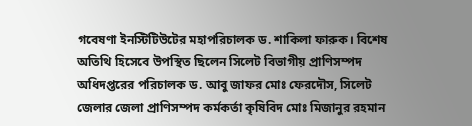গবেষণা ইনস্টিটিউটের মহাপরিচালক ড. শাকিলা ফারুক। বিশেষ অতিথি হিসেবে উপস্থিত ছিলেন সিলেট বিভাগীয় প্রাণিসম্পদ অধিদপ্তরের পরিচালক ড. আবু জাফর মোঃ ফেরদৌস, সিলেট জেলার জেলা প্রাণিসম্পদ কর্মকর্তা কৃষিবিদ মোঃ মিজানুর রহমান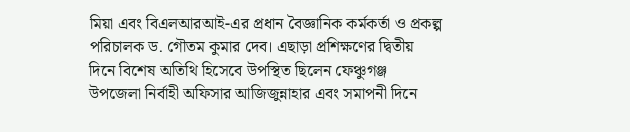মিয়া এবং বিএলআরআই-এর প্রধান বৈজ্ঞানিক কর্মকর্তা ও প্রকল্প পরিচালক ড. গৌতম কুমার দেব। এছাড়া প্রশিক্ষণের দ্বিতীয় দিনে বিশেষ অতিথি হিসেবে উপস্থিত ছিলেন ফেঞ্চুগঞ্জ উপজেলা নির্বাহী অফিসার আজিজুন্নাহার এবং সমাপনী দিনে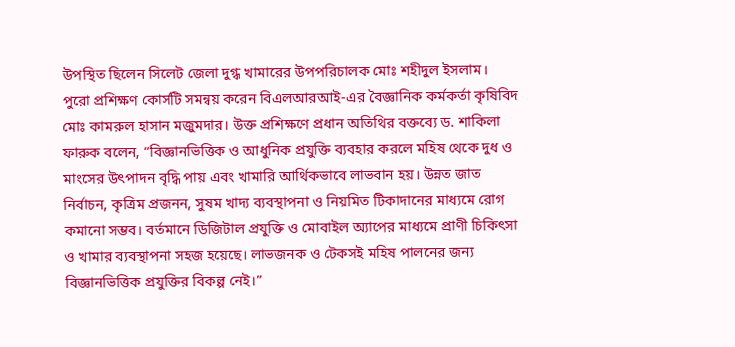উপস্থিত ছিলেন সিলেট জেলা দুগ্ধ খামারের উপপরিচালক মোঃ শহীদুল ইসলাম। পুরো প্রশিক্ষণ কোর্সটি সমন্বয় করেন বিএলআরআই-এর বৈজ্ঞানিক কর্মকর্তা কৃষিবিদ মোঃ কামরুল হাসান মজুমদার। উক্ত প্রশিক্ষণে প্রধান অতিথির বক্তব্যে ড. শাকিলা ফারুক বলেন, “বিজ্ঞানভিত্তিক ও আধুনিক প্রযুক্তি ব্যবহার করলে মহিষ থেকে দুধ ও মাংসের উৎপাদন বৃদ্ধি পায় এবং খামারি আর্থিকভাবে লাভবান হয়। উন্নত জাত নির্বাচন, কৃত্রিম প্রজনন, সুষম খাদ্য ব্যবস্থাপনা ও নিয়মিত টিকাদানের মাধ্যমে রোগ কমানো সম্ভব। বর্তমানে ডিজিটাল প্রযুক্তি ও মোবাইল অ্যাপের মাধ্যমে প্রাণী চিকিৎসা ও খামার ব্যবস্থাপনা সহজ হয়েছে। লাভজনক ও টেকসই মহিষ পালনের জন্য বিজ্ঞানভিত্তিক প্রযুক্তির বিকল্প নেই।”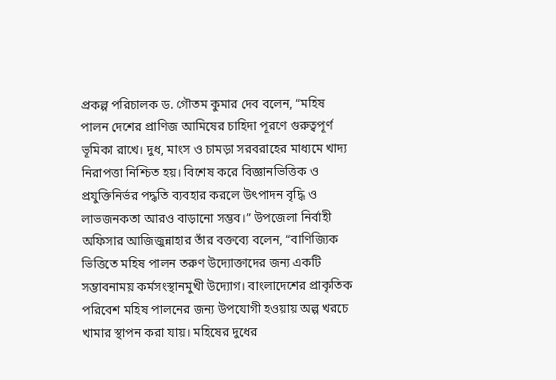প্রকল্প পরিচালক ড. গৌতম কুমার দেব বলেন, “মহিষ পালন দেশের প্রাণিজ আমিষের চাহিদা পূরণে গুরুত্বপূর্ণ ভূমিকা রাখে। দুধ, মাংস ও চামড়া সরবরাহের মাধ্যমে খাদ্য নিরাপত্তা নিশ্চিত হয়। বিশেষ করে বিজ্ঞানভিত্তিক ও প্রযুক্তিনির্ভর পদ্ধতি ব্যবহার করলে উৎপাদন বৃদ্ধি ও লাভজনকতা আরও বাড়ানো সম্ভব।” উপজেলা নির্বাহী অফিসার আজিজুন্নাহার তাঁর বক্তব্যে বলেন, “বাণিজ্যিক ভিত্তিতে মহিষ পালন তরুণ উদ্যোক্তাদের জন্য একটি সম্ভাবনাময় কর্মসংস্থানমুখী উদ্যোগ। বাংলাদেশের প্রাকৃতিক পরিবেশ মহিষ পালনের জন্য উপযোগী হওয়ায় অল্প খরচে খামার স্থাপন করা যায়। মহিষের দুধের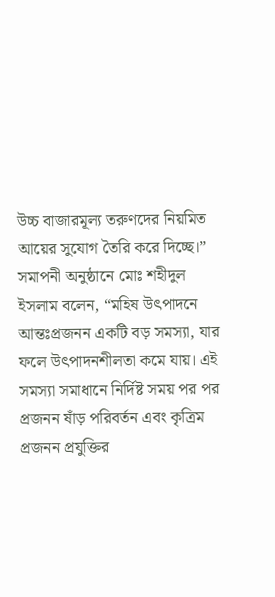উচ্চ বাজারমূল্য তরুণদের নিয়মিত আয়ের সুযোগ তৈরি করে দিচ্ছে।” সমাপনী অনুষ্ঠানে মোঃ শহীদুল ইসলাম বলেন, “মহিষ উৎপাদনে আন্তঃপ্রজনন একটি বড় সমস্যা, যার ফলে উৎপাদনশীলতা কমে যায়। এই সমস্যা সমাধানে নির্দিষ্ট সময় পর পর প্রজনন ষাঁড় পরিবর্তন এবং কৃত্রিম প্রজনন প্রযুক্তির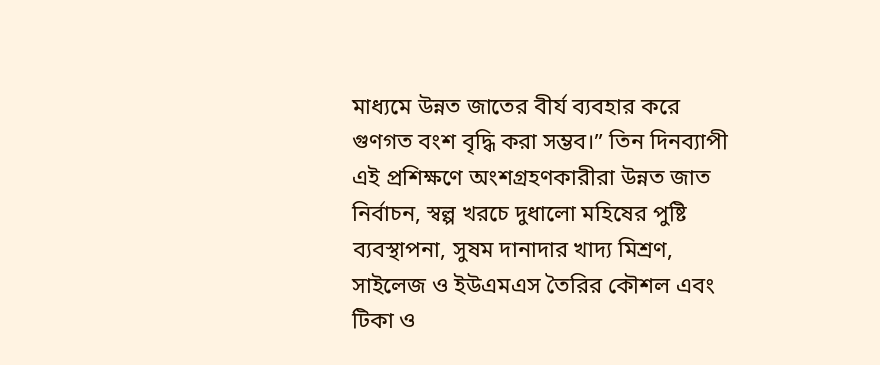মাধ্যমে উন্নত জাতের বীর্য ব্যবহার করে গুণগত বংশ বৃদ্ধি করা সম্ভব।” তিন দিনব্যাপী এই প্রশিক্ষণে অংশগ্রহণকারীরা উন্নত জাত নির্বাচন, স্বল্প খরচে দুধালো মহিষের পুষ্টি ব্যবস্থাপনা, সুষম দানাদার খাদ্য মিশ্রণ, সাইলেজ ও ইউএমএস তৈরির কৌশল এবং টিকা ও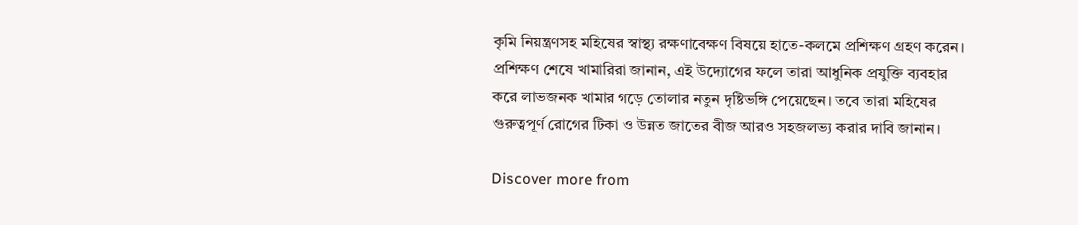কৃমি নিয়ন্ত্রণসহ মহিষের স্বাস্থ্য রক্ষণাবেক্ষণ বিষয়ে হাতে-কলমে প্রশিক্ষণ গ্রহণ করেন। প্রশিক্ষণ শেষে খামারিরা জানান, এই উদ্যোগের ফলে তারা আধুনিক প্রযুক্তি ব্যবহার করে লাভজনক খামার গড়ে তোলার নতুন দৃষ্টিভঙ্গি পেয়েছেন। তবে তারা মহিষের গুরুত্বপূর্ণ রোগের টিকা ও উন্নত জাতের বীজ আরও সহজলভ্য করার দাবি জানান।

Discover more from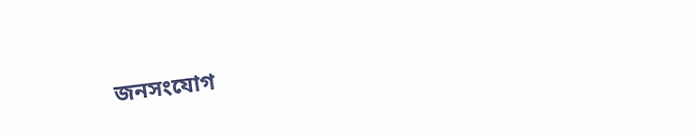জনসংযোগ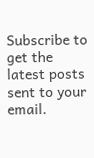Subscribe to get the latest posts sent to your email.